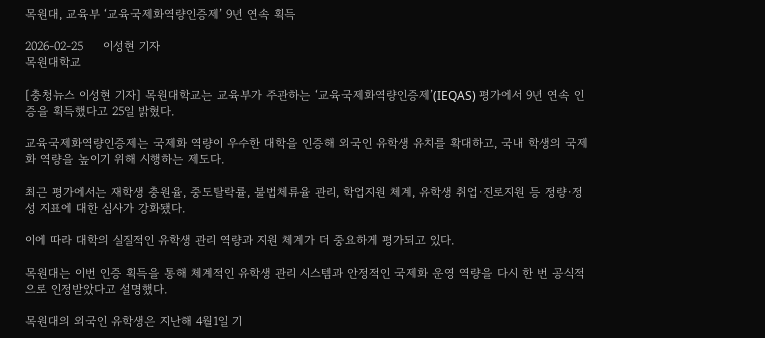목원대, 교육부 ‘교육국제화역량인증제’ 9년 연속 획득

2026-02-25     이성현 기자
목원대학교

[충청뉴스 이성현 기자] 목원대학교는 교육부가 주관하는 ‘교육국제화역량인증제’(IEQAS) 평가에서 9년 연속 인증을 획득했다고 25일 밝혔다.

교육국제화역량인증제는 국제화 역량이 우수한 대학을 인증해 외국인 유학생 유치를 확대하고, 국내 학생의 국제화 역량을 높이기 위해 시행하는 제도다.

최근 평가에서는 재학생 충원율, 중도탈락률, 불법체류율 관리, 학업지원 체계, 유학생 취업·진로지원 등 정량·정성 지표에 대한 심사가 강화됐다.

이에 따라 대학의 실질적인 유학생 관리 역량과 지원 체계가 더 중요하게 평가되고 있다.

목원대는 이번 인증 획득을 통해 체계적인 유학생 관리 시스템과 안정적인 국제화 운영 역량을 다시 한 번 공식적으로 인정받았다고 설명했다.

목원대의 외국인 유학생은 지난해 4월1일 기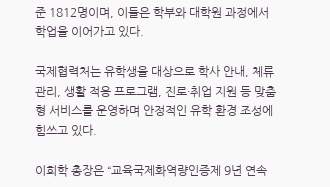준 1812명이며, 이들은 학부와 대학원 과정에서 학업을 이어가고 있다.

국제협력처는 유학생을 대상으로 학사 안내, 체류 관리, 생활 적응 프로그램, 진로·취업 지원 등 맞춤형 서비스를 운영하며 안정적인 유학 환경 조성에 힘쓰고 있다.

이희학 총장은 “교육국제화역량인증제 9년 연속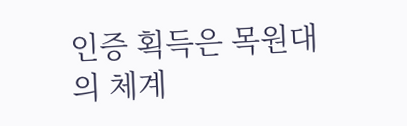인증 획득은 목원대의 체계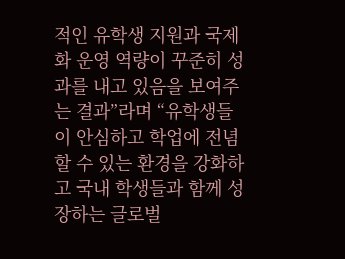적인 유학생 지원과 국제화 운영 역량이 꾸준히 성과를 내고 있음을 보여주는 결과”라며 “유학생들이 안심하고 학업에 전념할 수 있는 환경을 강화하고 국내 학생들과 함께 성장하는 글로벌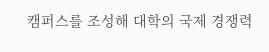캠퍼스를 조성해 대학의 국제 경쟁력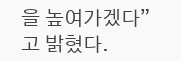을 높여가겠다”고 밝혔다.